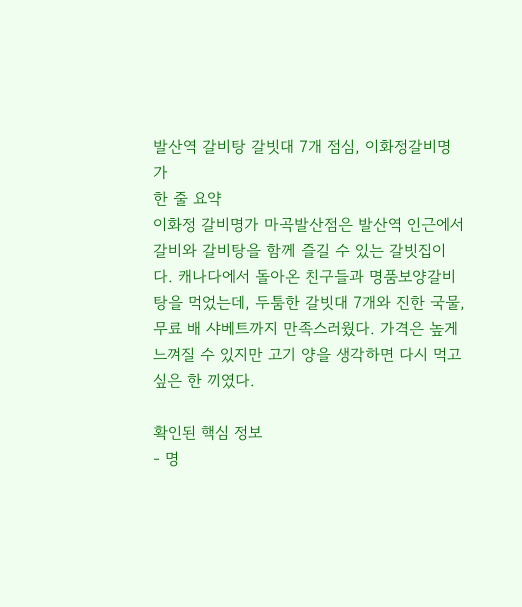발산역 갈비탕 갈빗대 7개 점심, 이화정갈비명가
한 줄 요약
이화정 갈비명가 마곡발산점은 발산역 인근에서 갈비와 갈비탕을 함께 즐길 수 있는 갈빗집이다. 캐나다에서 돌아온 친구들과 명품보양갈비탕을 먹었는데, 두툼한 갈빗대 7개와 진한 국물, 무료 배 샤베트까지 만족스러웠다. 가격은 높게 느껴질 수 있지만 고기 양을 생각하면 다시 먹고 싶은 한 끼였다.

확인된 핵심 정보
- 명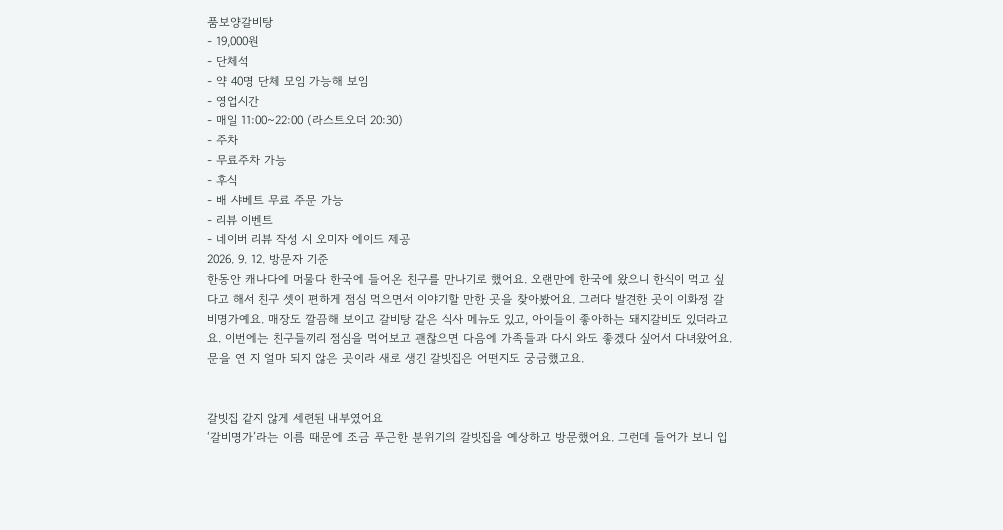품보양갈비탕
- 19,000원
- 단체석
- 약 40명 단체 모임 가능해 보임
- 영업시간
- 매일 11:00~22:00 (라스트오더 20:30)
- 주차
- 무료주차 가능
- 후식
- 배 샤베트 무료 주문 가능
- 리뷰 이벤트
- 네이버 리뷰 작성 시 오미자 에이드 제공
2026. 9. 12. 방문자 기준
한동안 캐나다에 머물다 한국에 들어온 친구를 만나기로 했어요. 오랜만에 한국에 왔으니 한식이 먹고 싶다고 해서 친구 셋이 편하게 점심 먹으면서 이야기할 만한 곳을 찾아봤어요. 그러다 발견한 곳이 이화정 갈비명가예요. 매장도 깔끔해 보이고 갈비탕 같은 식사 메뉴도 있고, 아이들이 좋아하는 돼지갈비도 있더라고요. 이번에는 친구들끼리 점심을 먹어보고 괜찮으면 다음에 가족들과 다시 와도 좋겠다 싶어서 다녀왔어요. 문을 연 지 얼마 되지 않은 곳이라 새로 생긴 갈빗집은 어떤지도 궁금했고요.


갈빗집 같지 않게 세련된 내부였어요
‘갈비명가’라는 이름 때문에 조금 푸근한 분위기의 갈빗집을 예상하고 방문했어요. 그런데 들어가 보니 입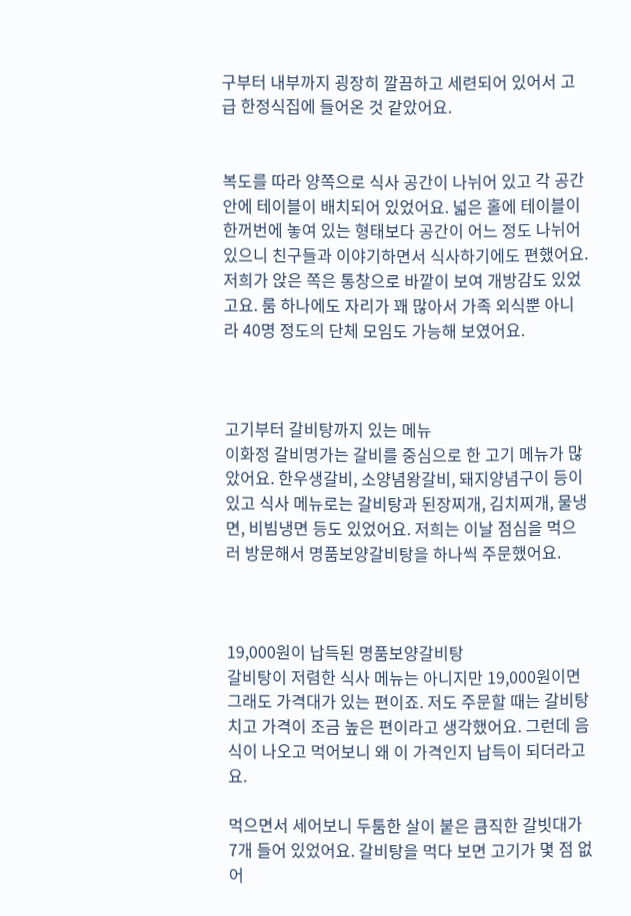구부터 내부까지 굉장히 깔끔하고 세련되어 있어서 고급 한정식집에 들어온 것 같았어요.


복도를 따라 양쪽으로 식사 공간이 나뉘어 있고 각 공간 안에 테이블이 배치되어 있었어요. 넓은 홀에 테이블이 한꺼번에 놓여 있는 형태보다 공간이 어느 정도 나뉘어 있으니 친구들과 이야기하면서 식사하기에도 편했어요. 저희가 앉은 쪽은 통창으로 바깥이 보여 개방감도 있었고요. 룸 하나에도 자리가 꽤 많아서 가족 외식뿐 아니라 40명 정도의 단체 모임도 가능해 보였어요.



고기부터 갈비탕까지 있는 메뉴
이화정 갈비명가는 갈비를 중심으로 한 고기 메뉴가 많았어요. 한우생갈비, 소양념왕갈비, 돼지양념구이 등이 있고 식사 메뉴로는 갈비탕과 된장찌개, 김치찌개, 물냉면, 비빔냉면 등도 있었어요. 저희는 이날 점심을 먹으러 방문해서 명품보양갈비탕을 하나씩 주문했어요.



19,000원이 납득된 명품보양갈비탕
갈비탕이 저렴한 식사 메뉴는 아니지만 19,000원이면 그래도 가격대가 있는 편이죠. 저도 주문할 때는 갈비탕치고 가격이 조금 높은 편이라고 생각했어요. 그런데 음식이 나오고 먹어보니 왜 이 가격인지 납득이 되더라고요.

먹으면서 세어보니 두툼한 살이 붙은 큼직한 갈빗대가 7개 들어 있었어요. 갈비탕을 먹다 보면 고기가 몇 점 없어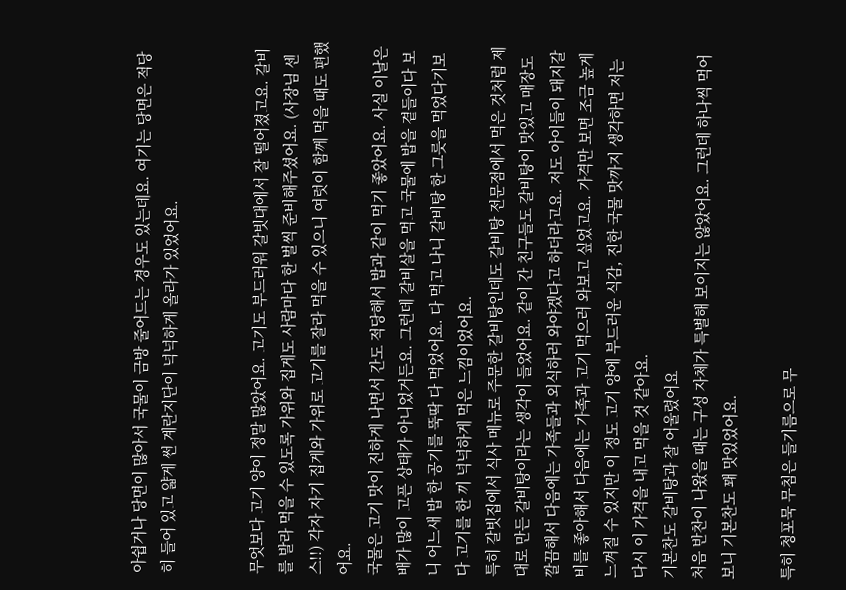아쉽거나 당면이 많아서 국물이 금방 줄어드는 경우도 있는데요. 여기는 당면은 적당히 들어 있고 얇게 썬 계란지단이 넉넉하게 올라가 있었어요.


무엇보다 고기 양이 정말 많았어요. 고기도 부드러워 갈빗대에서 잘 떨어졌고요. 갈비를 발라 먹을 수 있도록 가위와 집게도 사람마다 한 벌씩 준비해주셨어요. (사장님 센스!!) 각자 자기 집게와 가위로 고기를 잘라 먹을 수 있으니 여럿이 함께 먹을 때도 편했어요.
국물은 고기 맛이 진하게 나면서 간도 적당해서 밥과 같이 먹기 좋았어요. 사실 이날은 배가 많이 고픈 상태가 아니었거든요. 그런데 갈비살을 먹고 국물에 밥을 곁들이다 보니 어느새 밥 한 공기를 뚝딱 다 먹었어요. 다 먹고 나니 갈비탕 한 그릇을 먹었다기보다 고기를 한 끼 넉넉하게 먹은 느낌이었어요.
특히 갈빗집에서 식사 메뉴로 주문한 갈비탕인데도 갈비탕 전문점에서 먹은 것처럼 제대로 만든 갈비탕이라는 생각이 들었어요. 같이 간 친구들도 갈비탕이 맛있고 매장도 깔끔해서 다음에는 가족들과 외식하러 와야겠다고 하더라고요. 저도 아이들이 돼지갈비를 좋아해서 다음에는 가족과 고기 먹으러 와보고 싶었고요. 가격만 보면 조금 높게 느껴질 수 있지만 이 정도 고기 양에 부드러운 식감, 진한 국물 맛까지 생각하면 저는 다시 이 가격을 내고 먹을 것 같아요.
기본찬도 갈비탕과 잘 어울렸어요
처음 반찬이 나왔을 때는 구성 자체가 특별해 보이지는 않았어요. 그런데 하나씩 먹어보니 기본찬도 꽤 맛있었어요.

특히 청포묵 무침은 들기름으로 무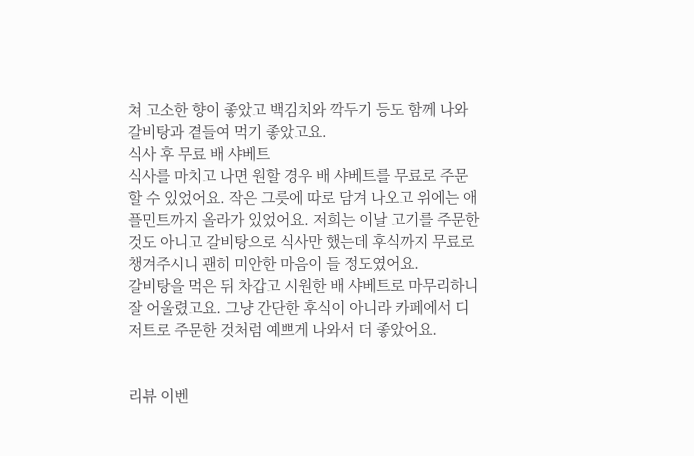쳐 고소한 향이 좋았고 백김치와 깍두기 등도 함께 나와 갈비탕과 곁들여 먹기 좋았고요.
식사 후 무료 배 샤베트
식사를 마치고 나면 원할 경우 배 샤베트를 무료로 주문할 수 있었어요. 작은 그릇에 따로 담겨 나오고 위에는 애플민트까지 올라가 있었어요. 저희는 이날 고기를 주문한 것도 아니고 갈비탕으로 식사만 했는데 후식까지 무료로 챙겨주시니 괜히 미안한 마음이 들 정도였어요.
갈비탕을 먹은 뒤 차갑고 시원한 배 샤베트로 마무리하니 잘 어울렸고요. 그냥 간단한 후식이 아니라 카페에서 디저트로 주문한 것처럼 예쁘게 나와서 더 좋았어요.


리뷰 이벤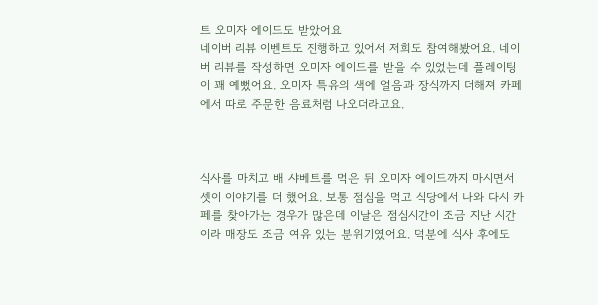트 오미자 에이드도 받았어요
네이버 리뷰 이벤트도 진행하고 있어서 저희도 참여해봤어요. 네이버 리뷰를 작성하면 오미자 에이드를 받을 수 있었는데 플레이팅이 꽤 예뻤어요. 오미자 특유의 색에 얼음과 장식까지 더해져 카페에서 따로 주문한 음료처럼 나오더라고요.



식사를 마치고 배 샤베트를 먹은 뒤 오미자 에이드까지 마시면서 셋이 이야기를 더 했어요. 보통 점심을 먹고 식당에서 나와 다시 카페를 찾아가는 경우가 많은데 이날은 점심시간이 조금 지난 시간이라 매장도 조금 여유 있는 분위기였어요. 덕분에 식사 후에도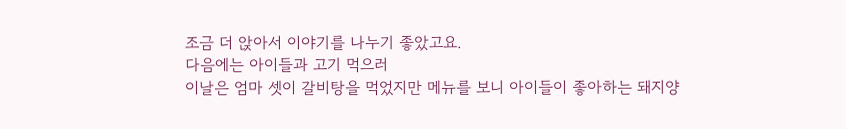조금 더 앉아서 이야기를 나누기 좋았고요.
다음에는 아이들과 고기 먹으러
이날은 엄마 셋이 갈비탕을 먹었지만 메뉴를 보니 아이들이 좋아하는 돼지양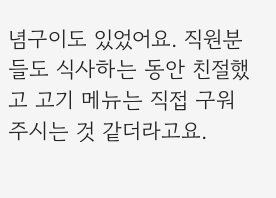념구이도 있었어요. 직원분들도 식사하는 동안 친절했고 고기 메뉴는 직접 구워주시는 것 같더라고요.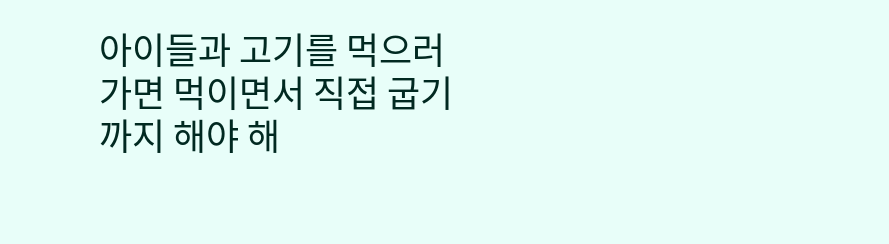아이들과 고기를 먹으러 가면 먹이면서 직접 굽기까지 해야 해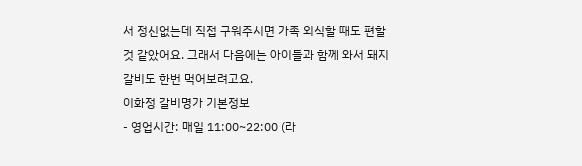서 정신없는데 직접 구워주시면 가족 외식할 때도 편할 것 같았어요. 그래서 다음에는 아이들과 함께 와서 돼지갈비도 한번 먹어보려고요.
이화정 갈비명가 기본정보
- 영업시간: 매일 11:00~22:00 (라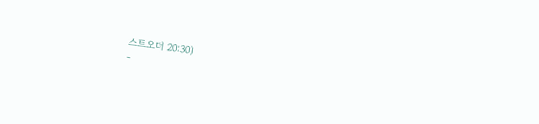스트오더 20:30)
-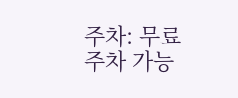주차: 무료주차 가능